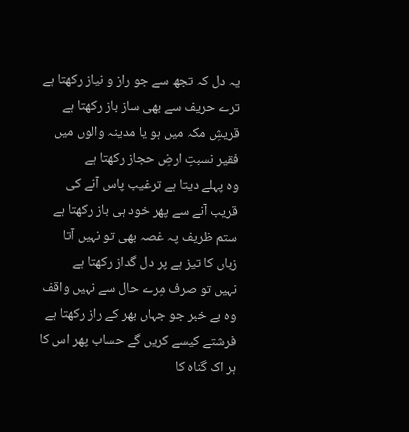یہ دل کہ تجھ سے جو راز و نیاز رکھتا ہے
ترے حریف سے بھی ساز باز رکھتا ہے
قریشِ مکہ میں ہو یا مدینہ والوں میں
فقیر نسبتِ ارضِ حجاز رکھتا ہے
وہ پہلے دیتا ہے ترغیب پاس آنے کی
قریب آنے سے پھر خود ہی باز رکھتا ہے
ستم ظریف پہ غصہ بھی تو نہیں آتا
زباں کا تیز ہے پر دل گداز رکھتا ہے
نہیں تو صرف مِرے حال سے نہیں واقف
وہ بے خبر جو جہاں بھر کے راز رکھتا ہے
فرشتے کیسے کریں گے حساب پھر اس کا
ہر اک گناہ کا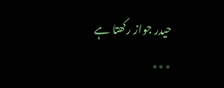حیدر جواز رکھتا ہے
٭٭٭